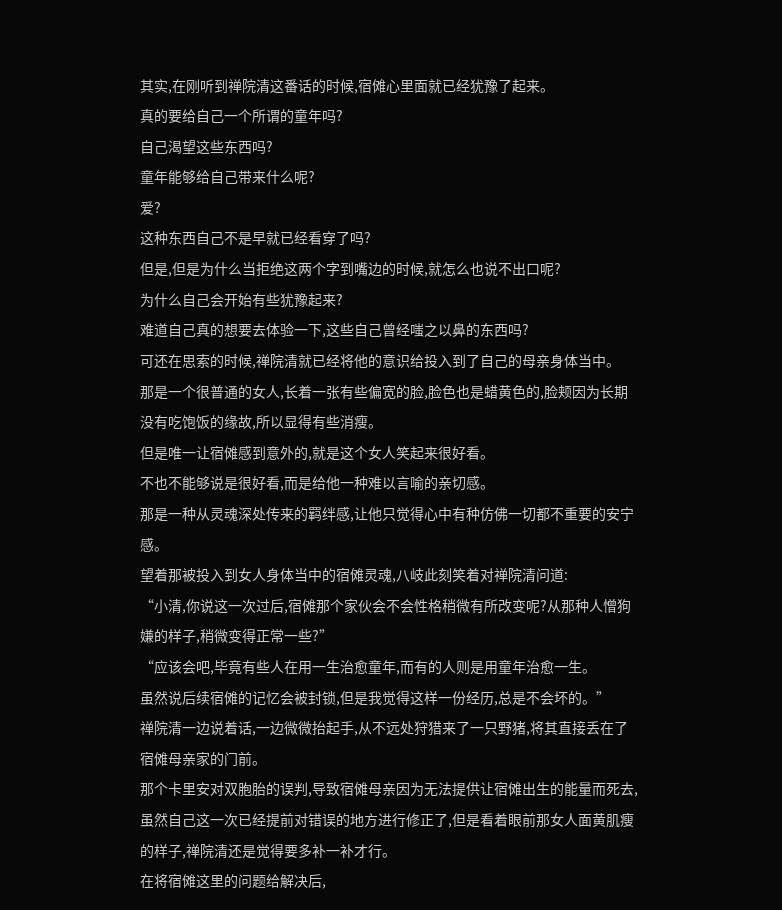其实,在刚听到禅院清这番话的时候,宿傩心里面就已经犹豫了起来。
真的要给自己一个所谓的童年吗?
自己渴望这些东西吗?
童年能够给自己带来什么呢?
爱?
这种东西自己不是早就已经看穿了吗?
但是,但是为什么当拒绝这两个字到嘴边的时候,就怎么也说不出口呢?
为什么自己会开始有些犹豫起来?
难道自己真的想要去体验一下,这些自己曾经嗤之以鼻的东西吗?
可还在思索的时候,禅院清就已经将他的意识给投入到了自己的母亲身体当中。
那是一个很普通的女人,长着一张有些偏宽的脸,脸色也是蜡黄色的,脸颊因为长期没有吃饱饭的缘故,所以显得有些消瘦。
但是唯一让宿傩感到意外的,就是这个女人笑起来很好看。
不也不能够说是很好看,而是给他一种难以言喻的亲切感。
那是一种从灵魂深处传来的羁绊感,让他只觉得心中有种仿佛一切都不重要的安宁感。
望着那被投入到女人身体当中的宿傩灵魂,八岐此刻笑着对禅院清问道:
“小清,你说这一次过后,宿傩那个家伙会不会性格稍微有所改变呢?从那种人憎狗嫌的样子,稍微变得正常一些?”
“应该会吧,毕竟有些人在用一生治愈童年,而有的人则是用童年治愈一生。
虽然说后续宿傩的记忆会被封锁,但是我觉得这样一份经历,总是不会坏的。”
禅院清一边说着话,一边微微抬起手,从不远处狩猎来了一只野猪,将其直接丢在了宿傩母亲家的门前。
那个卡里安对双胞胎的误判,导致宿傩母亲因为无法提供让宿傩出生的能量而死去,虽然自己这一次已经提前对错误的地方进行修正了,但是看着眼前那女人面黄肌瘦的样子,禅院清还是觉得要多补一补才行。
在将宿傩这里的问题给解决后,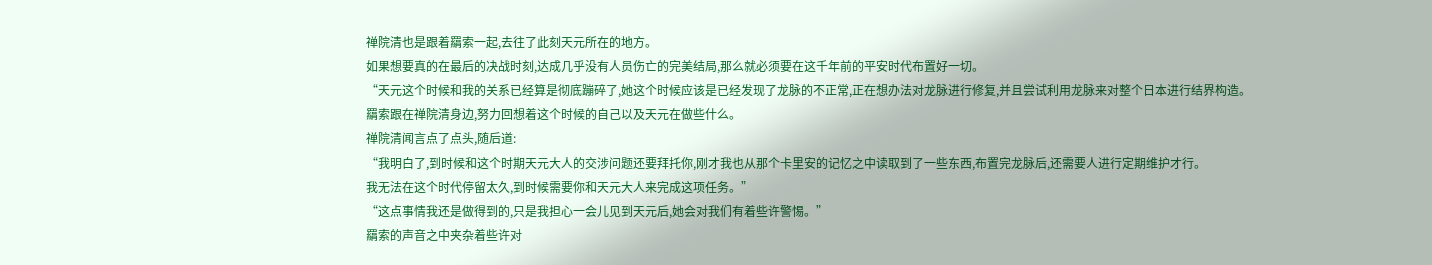禅院清也是跟着羂索一起,去往了此刻天元所在的地方。
如果想要真的在最后的决战时刻,达成几乎没有人员伤亡的完美结局,那么就必须要在这千年前的平安时代布置好一切。
“天元这个时候和我的关系已经算是彻底蹦碎了,她这个时候应该是已经发现了龙脉的不正常,正在想办法对龙脉进行修复,并且尝试利用龙脉来对整个日本进行结界构造。
羂索跟在禅院清身边,努力回想着这个时候的自己以及天元在做些什么。
禅院清闻言点了点头,随后道:
“我明白了,到时候和这个时期天元大人的交涉问题还要拜托你,刚才我也从那个卡里安的记忆之中读取到了一些东西,布置完龙脉后,还需要人进行定期维护才行。
我无法在这个时代停留太久,到时候需要你和天元大人来完成这项任务。”
“这点事情我还是做得到的,只是我担心一会儿见到天元后,她会对我们有着些许警惕。”
羂索的声音之中夹杂着些许对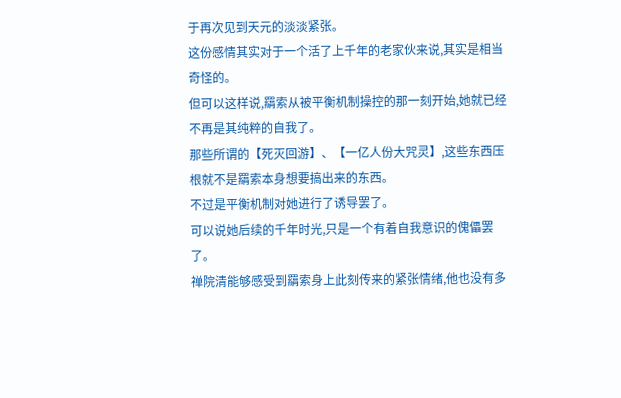于再次见到天元的淡淡紧张。
这份感情其实对于一个活了上千年的老家伙来说,其实是相当奇怪的。
但可以这样说,羂索从被平衡机制操控的那一刻开始,她就已经不再是其纯粹的自我了。
那些所谓的【死灭回游】、【一亿人份大咒灵】,这些东西压根就不是羂索本身想要搞出来的东西。
不过是平衡机制对她进行了诱导罢了。
可以说她后续的千年时光,只是一个有着自我意识的傀儡罢了。
禅院清能够感受到羂索身上此刻传来的紧张情绪,他也没有多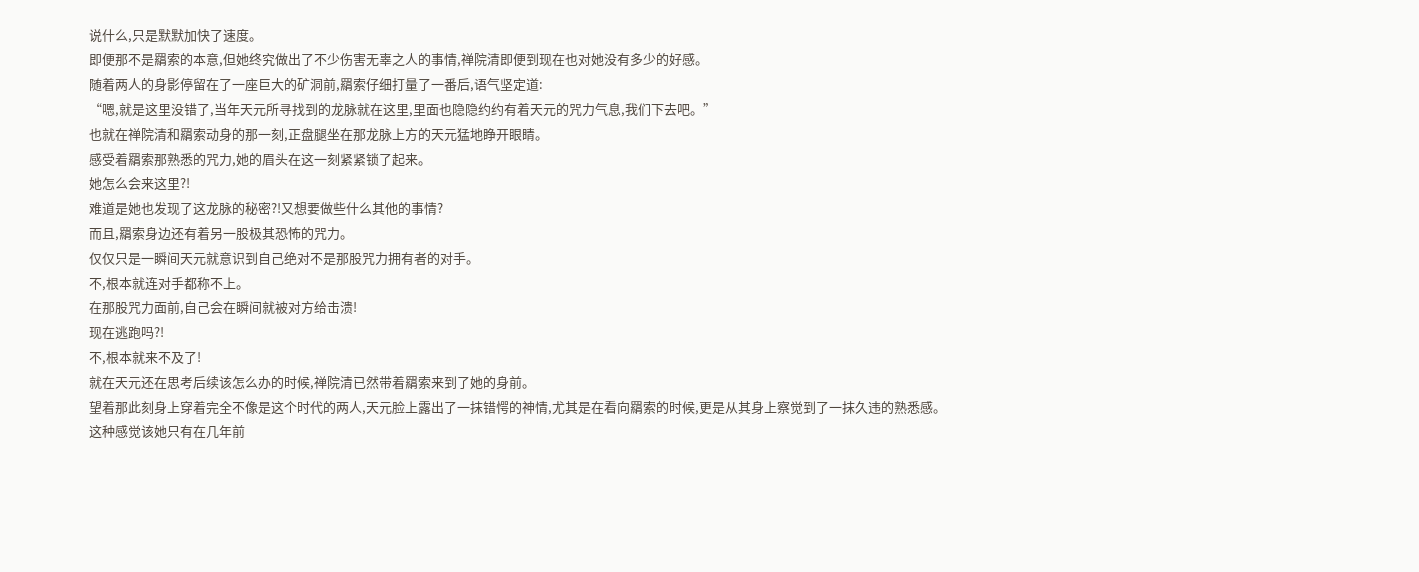说什么,只是默默加快了速度。
即便那不是羂索的本意,但她终究做出了不少伤害无辜之人的事情,禅院清即便到现在也对她没有多少的好感。
随着两人的身影停留在了一座巨大的矿洞前,羂索仔细打量了一番后,语气坚定道:
“嗯,就是这里没错了,当年天元所寻找到的龙脉就在这里,里面也隐隐约约有着天元的咒力气息,我们下去吧。”
也就在禅院清和羂索动身的那一刻,正盘腿坐在那龙脉上方的天元猛地睁开眼睛。
感受着羂索那熟悉的咒力,她的眉头在这一刻紧紧锁了起来。
她怎么会来这里?!
难道是她也发现了这龙脉的秘密?!又想要做些什么其他的事情?
而且,羂索身边还有着另一股极其恐怖的咒力。
仅仅只是一瞬间天元就意识到自己绝对不是那股咒力拥有者的对手。
不,根本就连对手都称不上。
在那股咒力面前,自己会在瞬间就被对方给击溃!
现在逃跑吗?!
不,根本就来不及了!
就在天元还在思考后续该怎么办的时候,禅院清已然带着羂索来到了她的身前。
望着那此刻身上穿着完全不像是这个时代的两人,天元脸上露出了一抹错愕的神情,尤其是在看向羂索的时候,更是从其身上察觉到了一抹久违的熟悉感。
这种感觉该她只有在几年前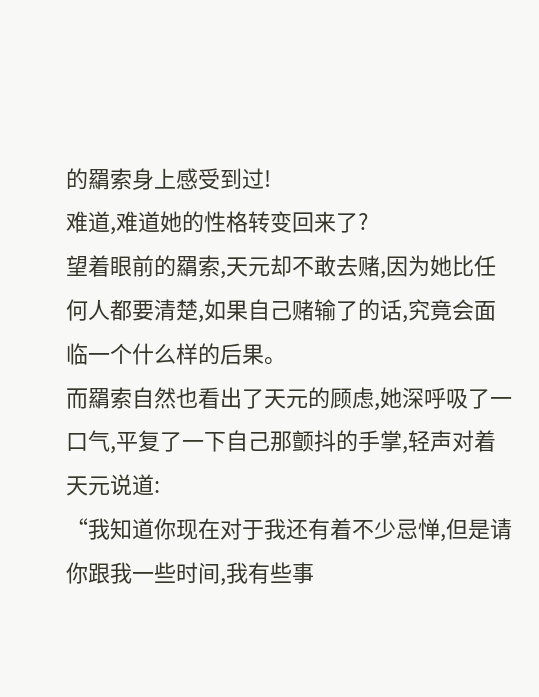的羂索身上感受到过!
难道,难道她的性格转变回来了?
望着眼前的羂索,天元却不敢去赌,因为她比任何人都要清楚,如果自己赌输了的话,究竟会面临一个什么样的后果。
而羂索自然也看出了天元的顾虑,她深呼吸了一口气,平复了一下自己那颤抖的手掌,轻声对着天元说道:
“我知道你现在对于我还有着不少忌惮,但是请你跟我一些时间,我有些事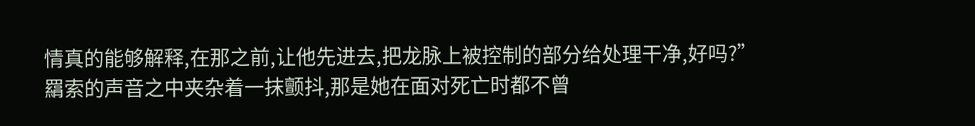情真的能够解释,在那之前,让他先进去,把龙脉上被控制的部分给处理干净,好吗?”
羂索的声音之中夹杂着一抹颤抖,那是她在面对死亡时都不曾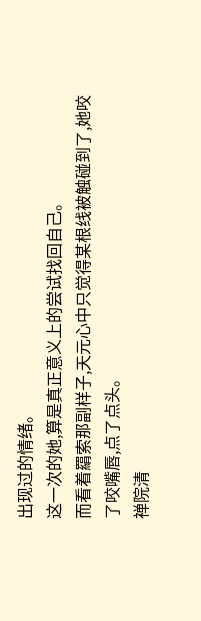出现过的情绪。
这一次的她,算是真正意义上的尝试找回自己。
而看着羂索那副样子,天元心中只觉得某根线被触碰到了,她咬了咬嘴唇,点了点头。
禅院清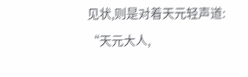见状,则是对着天元轻声道:
“天元大人,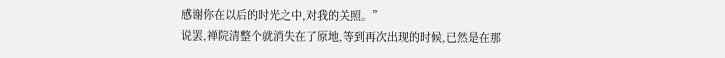感谢你在以后的时光之中,对我的关照。”
说罢,禅院清整个就消失在了原地,等到再次出现的时候,已然是在那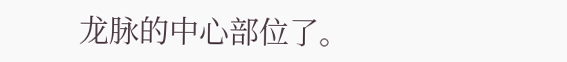龙脉的中心部位了。